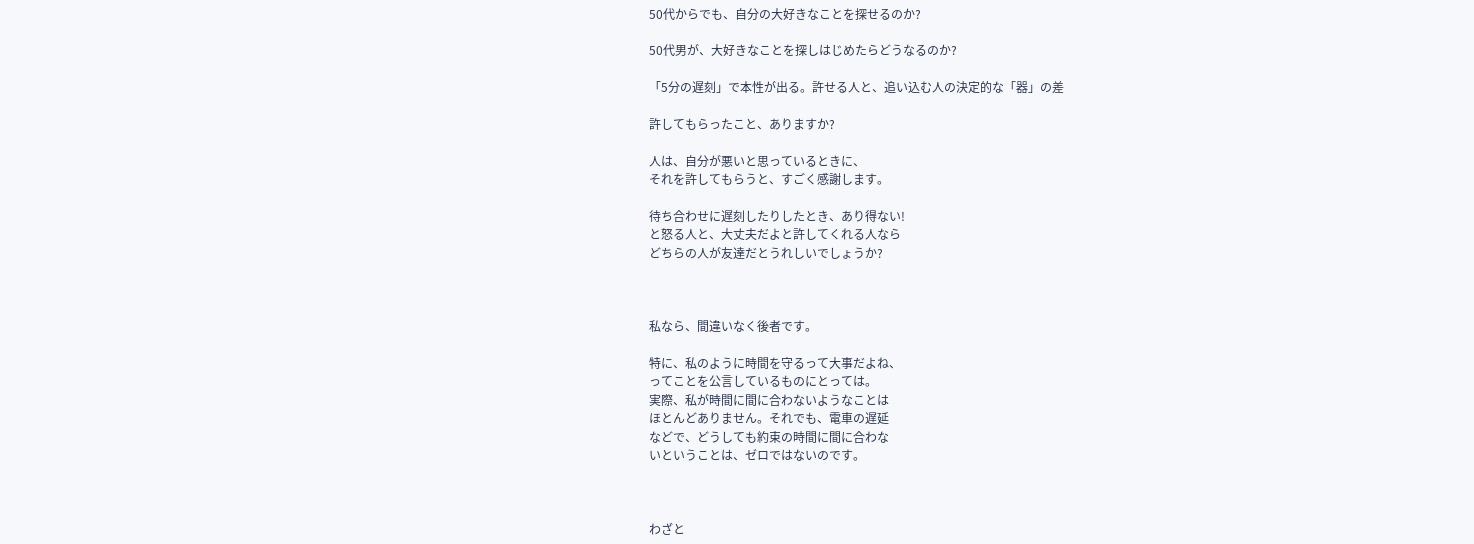50代からでも、自分の大好きなことを探せるのか?

50代男が、大好きなことを探しはじめたらどうなるのか?

「5分の遅刻」で本性が出る。許せる人と、追い込む人の決定的な「器」の差

許してもらったこと、ありますか?

人は、自分が悪いと思っているときに、
それを許してもらうと、すごく感謝します。

待ち合わせに遅刻したりしたとき、あり得ない!
と怒る人と、大丈夫だよと許してくれる人なら
どちらの人が友達だとうれしいでしょうか?



私なら、間違いなく後者です。

特に、私のように時間を守るって大事だよね、
ってことを公言しているものにとっては。
実際、私が時間に間に合わないようなことは
ほとんどありません。それでも、電車の遅延
などで、どうしても約束の時間に間に合わな
いということは、ゼロではないのです。



わざと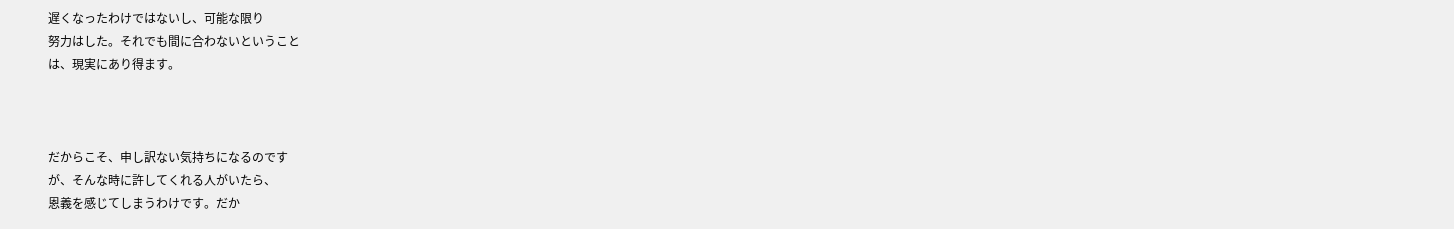遅くなったわけではないし、可能な限り
努力はした。それでも間に合わないということ
は、現実にあり得ます。



だからこそ、申し訳ない気持ちになるのです
が、そんな時に許してくれる人がいたら、
恩義を感じてしまうわけです。だか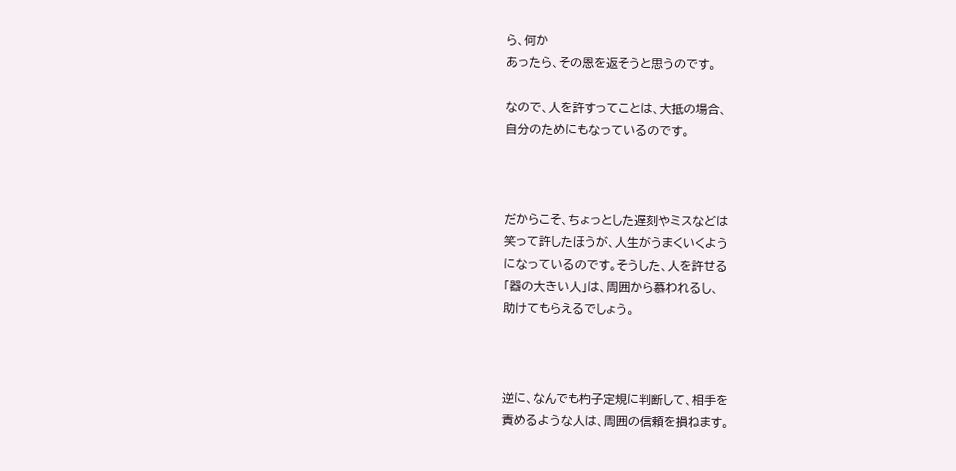ら、何か
あったら、その恩を返そうと思うのです。

なので、人を許すってことは、大抵の場合、
自分のためにもなっているのです。



だからこそ、ちょっとした遅刻やミスなどは
笑って許したほうが、人生がうまくいくよう
になっているのです。そうした、人を許せる
「器の大きい人」は、周囲から慕われるし、
助けてもらえるでしょう。



逆に、なんでも杓子定規に判断して、相手を
責めるような人は、周囲の信頼を損ねます。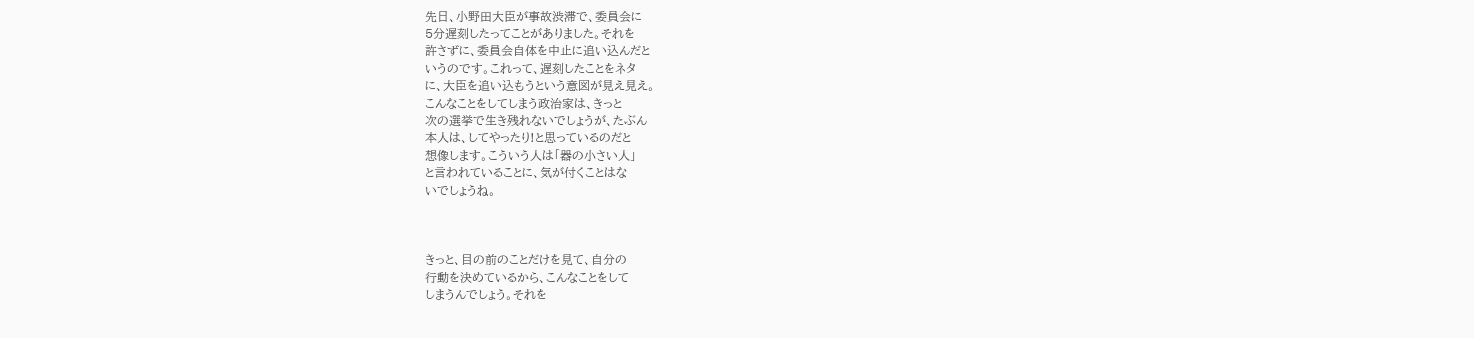先日、小野田大臣が事故渋滞で、委員会に
5分遅刻したってことがありました。それを
許さずに、委員会自体を中止に追い込んだと
いうのです。これって、遅刻したことをネタ
に、大臣を追い込もうという意図が見え見え。
こんなことをしてしまう政治家は、きっと
次の選挙で生き残れないでしょうが、たぶん
本人は、してやったり!と思っているのだと
想像します。こういう人は「器の小さい人」
と言われていることに、気が付くことはな
いでしょうね。



きっと、目の前のことだけを見て、自分の
行動を決めているから、こんなことをして
しまうんでしょう。それを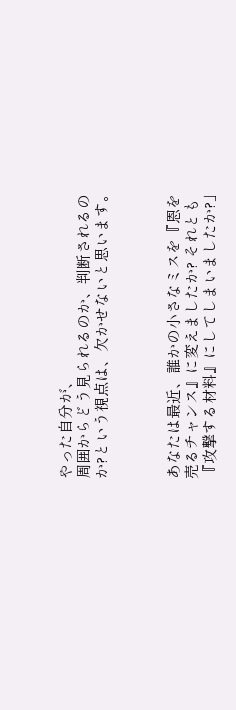やった自分が、
周囲からどう見られるのか、判断されるの
か?という視点は、欠かせないと思います。



あなたは最近、誰かの小さなミスを『恩を
売るチャンス』に変えましたか? それとも
『攻撃する材料』にしてしまいましたか?」